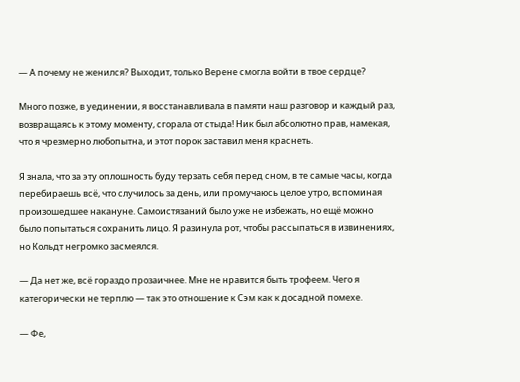— А почему не женился? Выходит, только Верене смогла войти в твое сердце?

Много позже, в уединении, я восстанавливала в памяти наш разговор и каждый раз, возвращаясь к этому моменту, сгорала от стыда! Ник был абсолютно прав, намекая, что я чрезмерно любопытна, и этот порок заставил меня краснеть.

Я знала, что за эту оплошность буду терзать себя перед сном, в те самые часы, когда перебираешь всё, что случилось за день, или промучаюсь целое утро, вспоминая произошедшее накануне. Самоистязаний было уже не избежать, но ещё можно было попытаться сохранить лицо. Я разинула рот, чтобы рассыпаться в извинениях, но Кольдт негромко засмеялся.

— Да нет же, всё гораздо прозаичнее. Мне не нравится быть трофеем. Чего я категорически не терплю — так это отношение к Сэм как к досадной помехе.

— Фе,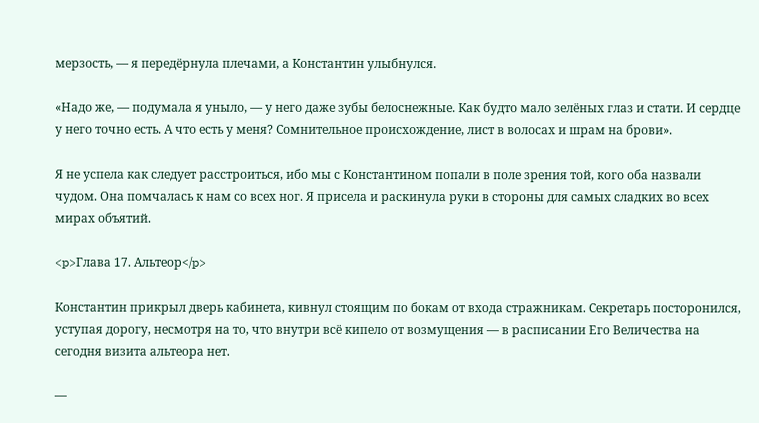мерзость, — я передёрнула плечами, а Константин улыбнулся.

«Надо же, — подумала я уныло, — у него даже зубы белоснежные. Как будто мало зелёных глаз и стати. И сердце у него точно есть. А что есть у меня? Сомнительное происхождение, лист в волосах и шрам на брови».

Я не успела как следует расстроиться, ибо мы с Константином попали в поле зрения той, кого оба назвали чудом. Она помчалась к нам со всех ног. Я присела и раскинула руки в стороны для самых сладких во всех мирах объятий.

<p>Глава 17. Альтеор</p>

Константин прикрыл дверь кабинета, кивнул стоящим по бокам от входа стражникам. Секретарь посторонился, уступая дорогу, несмотря на то, что внутри всё кипело от возмущения — в расписании Его Величества на сегодня визита альтеора нет.

—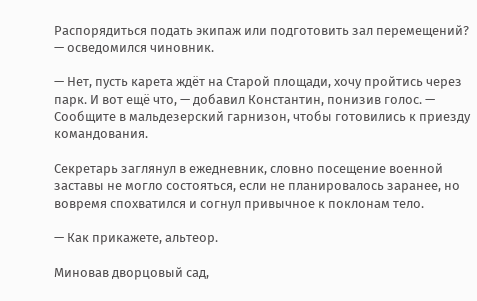Распорядиться подать экипаж или подготовить зал перемещений? — осведомился чиновник.

— Нет, пусть карета ждёт на Старой площади, хочу пройтись через парк. И вот ещё что, — добавил Константин, понизив голос. — Сообщите в мальдезерский гарнизон, чтобы готовились к приезду командования.

Секретарь заглянул в ежедневник, словно посещение военной заставы не могло состояться, если не планировалось заранее, но вовремя спохватился и согнул привычное к поклонам тело.

— Как прикажете, альтеор.

Миновав дворцовый сад,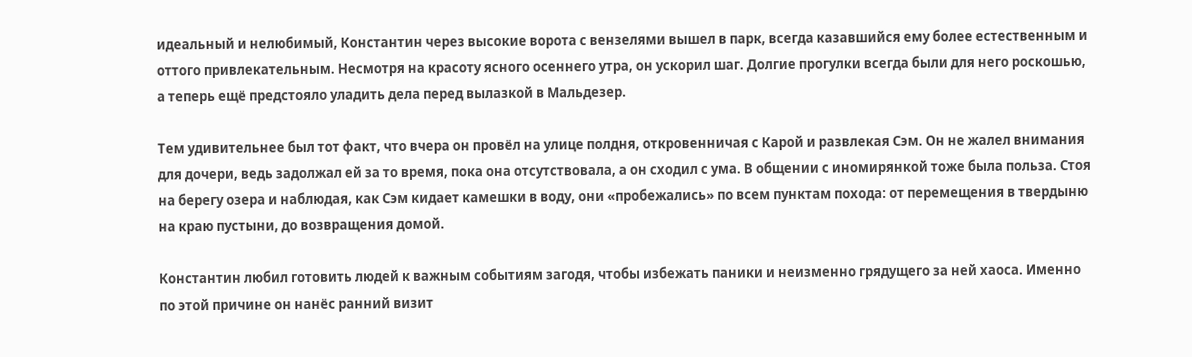идеальный и нелюбимый, Константин через высокие ворота с вензелями вышел в парк, всегда казавшийся ему более естественным и оттого привлекательным. Несмотря на красоту ясного осеннего утра, он ускорил шаг. Долгие прогулки всегда были для него роскошью, а теперь ещё предстояло уладить дела перед вылазкой в Мальдезер.

Тем удивительнее был тот факт, что вчера он провёл на улице полдня, откровенничая с Карой и развлекая Сэм. Он не жалел внимания для дочери, ведь задолжал ей за то время, пока она отсутствовала, а он сходил с ума. В общении с иномирянкой тоже была польза. Стоя на берегу озера и наблюдая, как Сэм кидает камешки в воду, они «пробежались» по всем пунктам похода: от перемещения в твердыню на краю пустыни, до возвращения домой.

Константин любил готовить людей к важным событиям загодя, чтобы избежать паники и неизменно грядущего за ней хаоса. Именно по этой причине он нанёс ранний визит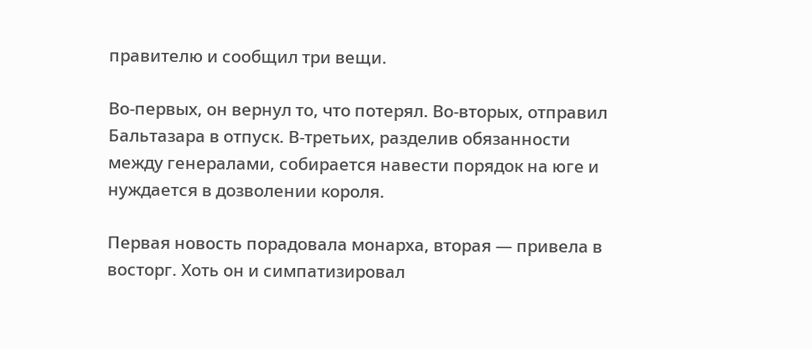правителю и сообщил три вещи.

Во-первых, он вернул то, что потерял. Во-вторых, отправил Бальтазара в отпуск. В-третьих, разделив обязанности между генералами, собирается навести порядок на юге и нуждается в дозволении короля.

Первая новость порадовала монарха, вторая — привела в восторг. Хоть он и симпатизировал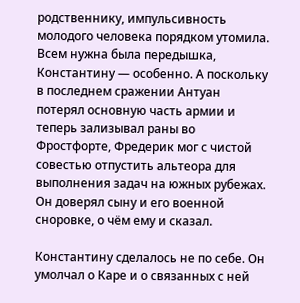родственнику, импульсивность молодого человека порядком утомила. Всем нужна была передышка, Константину — особенно. А поскольку в последнем сражении Антуан потерял основную часть армии и теперь зализывал раны во Фростфорте, Фредерик мог с чистой совестью отпустить альтеора для выполнения задач на южных рубежах. Он доверял сыну и его военной сноровке, о чём ему и сказал.

Константину сделалось не по себе. Он умолчал о Каре и о связанных с ней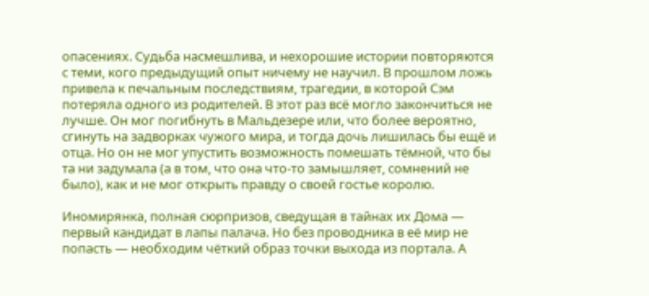опасениях. Судьба насмешлива, и нехорошие истории повторяются с теми, кого предыдущий опыт ничему не научил. В прошлом ложь привела к печальным последствиям, трагедии, в которой Сэм потеряла одного из родителей. В этот раз всё могло закончиться не лучше. Он мог погибнуть в Мальдезере или, что более вероятно, сгинуть на задворках чужого мира, и тогда дочь лишилась бы ещё и отца. Но он не мог упустить возможность помешать тёмной, что бы та ни задумала (а в том, что она что-то замышляет, сомнений не было), как и не мог открыть правду о своей гостье королю.

Иномирянка, полная сюрпризов, сведущая в тайнах их Дома — первый кандидат в лапы палача. Но без проводника в её мир не попасть — необходим чёткий образ точки выхода из портала. А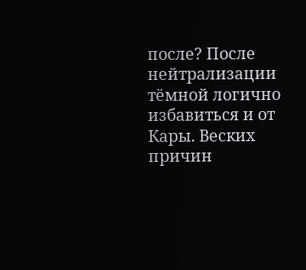после? После нейтрализации тёмной логично избавиться и от Кары. Веских причин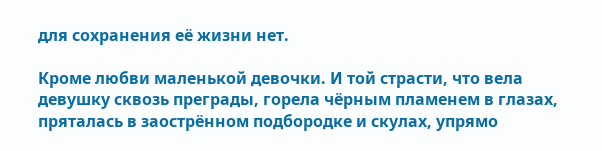для сохранения её жизни нет.

Кроме любви маленькой девочки. И той страсти, что вела девушку сквозь преграды, горела чёрным пламенем в глазах, пряталась в заострённом подбородке и скулах, упрямо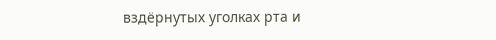вздёрнутых уголках рта и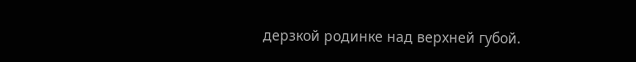дерзкой родинке над верхней губой.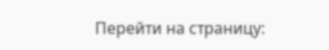Перейти на страницу: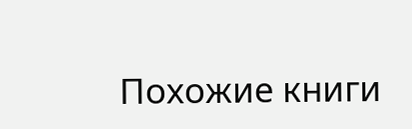Похожие книги